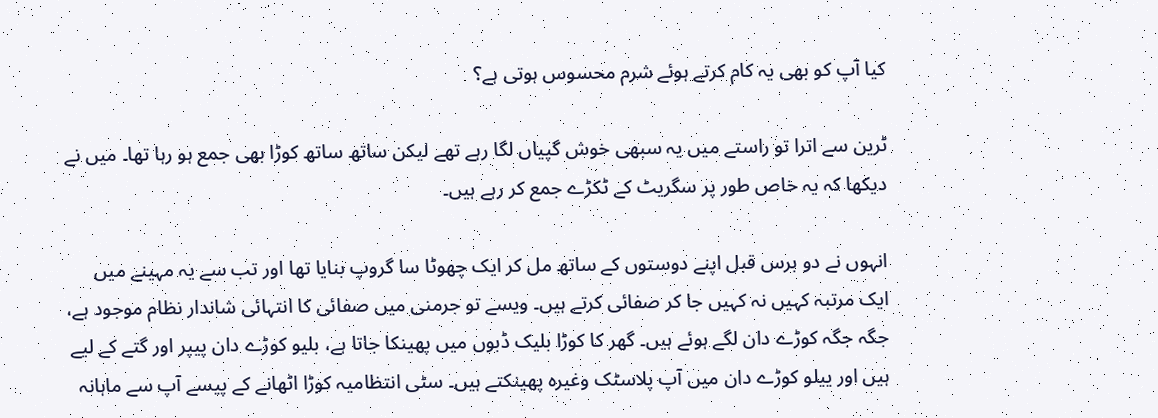کیا آپ کو بھی یہ کام کرتے ہوئے شرم محسوس ہوتی ہے؟

ٹرین سے اترا تو راستے میں یہ سبھی خوش گپیاں لگا رہے تھے لیکن ساتھ ساتھ کوڑا بھی جمع ہو رہا تھا۔ میں نے دیکھا کہ یہ خاص طور پر سگریٹ کے ٹکڑے جمع کر رہے ہیں۔

انہوں نے دو برس قبل اپنے دوستوں کے ساتھ مل کر ایک چھوٹا سا گروپ بنایا تھا اور تب سے یہ مہینے میں ایک مرتبہ کہیں نہ کہیں جا کر صفائی کرتے ہیں۔ ویسے تو جرمنی میں صفائی کا انتہائی شاندار نظام موجود ہے، جگہ جگہ کوڑے دان لگے ہوئے ہیں۔ گھر کا کوڑا بلیک ڈبوں میں پھینکا جاتا ہے، بلیو کوڑے دان پیپر اور گتے کے لیے ہیں اور ییلو کوڑے دان میں آپ پلاسٹک وغیرہ پھینکتے ہیں۔ سٹی انتظامیہ کوڑا اٹھانے کے پیسے آپ سے ماہانہ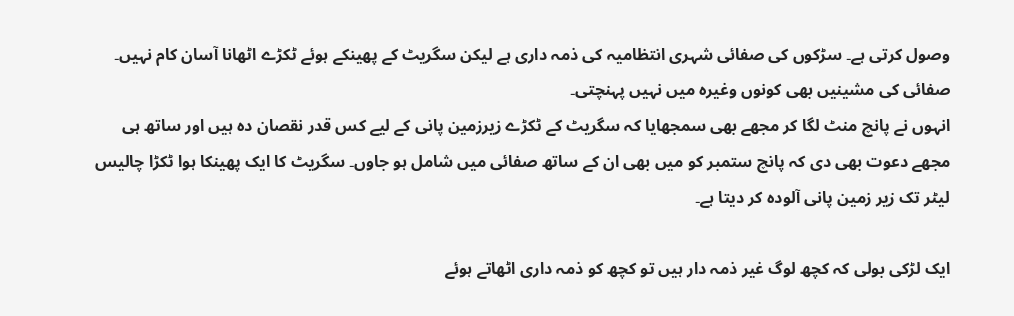وصول کرتی ہے۔ سڑکوں کی صفائی شہری انتظامیہ کی ذمہ داری ہے لیکن سگریٹ کے پھینکے ہوئے ٹکڑے اٹھانا آسان کام نہیں۔ صفائی کی مشینیں بھی کونوں وغیرہ میں نہیں پہنچتی۔
انہوں نے پانچ منٹ لگا کر مجھے بھی سمجھایا کہ سگریٹ کے ٹکڑے زیرزمین پانی کے لیے کس قدر نقصان دہ ہیں اور ساتھ ہی مجھے دعوت بھی دی کہ پانچ ستمبر کو میں بھی ان کے ساتھ صفائی میں شامل ہو جاوں۔ سگریٹ کا ایک پھینکا ہوا ٹکڑا چالیس لیٹر تک زیر زمین پانی آلودہ کر دیتا ہے۔

ایک لڑکی بولی کہ کچھ لوگ غیر ذمہ دار ہیں تو کچھ کو ذمہ داری اٹھاتے ہوئے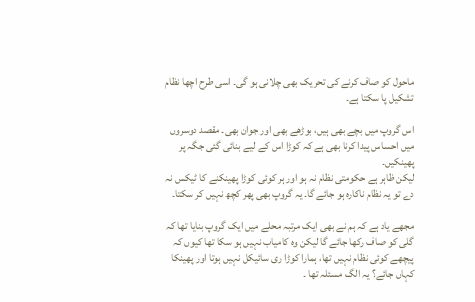ماحول کو صاف کرنے کی تحریک بھی چلانی ہو گی۔ اسی طرح اچھا نظام تشکیل پا سکتا ہے۔

اس گروپ میں بچے بھی ہیں، بوڑھے بھی اور جوان بھی۔ مقصد دوسروں میں احساس پیدا کرنا بھی ہے کہ کوڑا اس کے لیے بنائی گئی جگہ پر پھینکیں۔
لیکن ظاہر ہے حکومتی نظام نہ ہو اور ہر کوئی کوڑا پھینکنے کا ٹیکس نہ دے تو یہ نظام ناکارہ ہو جائے گا۔ یہ گروپ بھی پھر کچھ نہیں کر سکتا۔

مجھے یاد ہے کہ ہم نے بھی ایک مرتبہ محلے میں ایک گروپ بنایا تھا کہ گلی کو صاف رکھا جائے گا لیکن وہ کامیاب نہیں ہو سکا تھا کیوں کہ پیچھے کوئی نظام نہیں تھا، ہمارا کوڑا ری سائیکل نہیں ہوتا اور پھینکا کہاں جائے؟ یہ الگ مسئلہ تھا ۔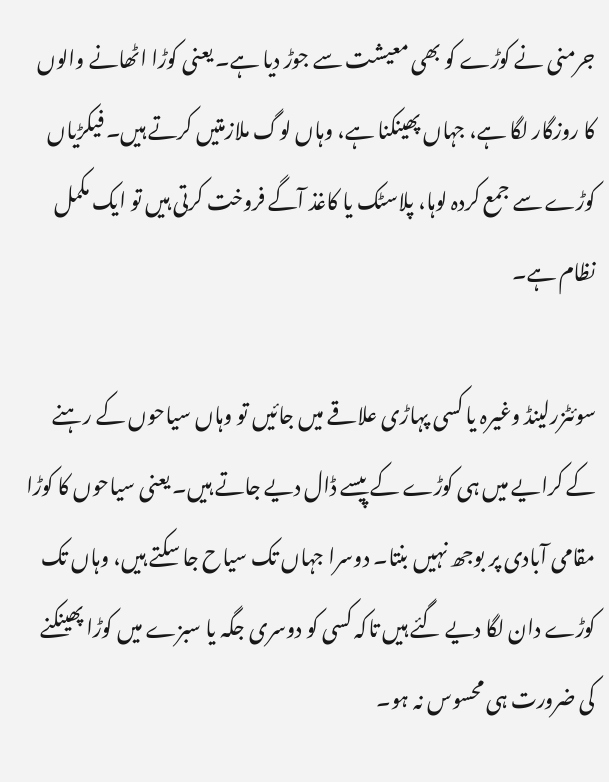جرمنی نے کوڑے کو بھی معیشت سے جوڑ دیا ہے۔ یعنی کوڑا اٹھانے والوں کا روزگار لگا ہے، جہاں پھینکنا ہے، وہاں لوگ ملازمتیں کرتے ہیں۔ فیکڑیاں کوڑے سے جمع کردہ لوہا، پلاسٹک یا کاغذ آگے فروخت کرتی ہیں تو ایک مکمل نظام ہے۔

سوئٹزرلینڈ وغیرہ یا کسی پہاڑی علاقے میں جائیں تو وہاں سیاحوں کے رہنے کے کرایے میں ہی کوڑے کے پیسے ڈال دیے جاتے ہیں۔ یعنی سیاحوں کا کوڑا مقامی آبادی پر بوجھ نہیں بنتا۔ دوسرا جہاں تک سیاح جا سکتے ہیں، وہاں تک کوڑے دان لگا دیے گئے ہیں تاکہ کسی کو دوسری جگہ یا سبزے میں کوڑا پھینکنے کی ضرورت ہی محسوس نہ ہو۔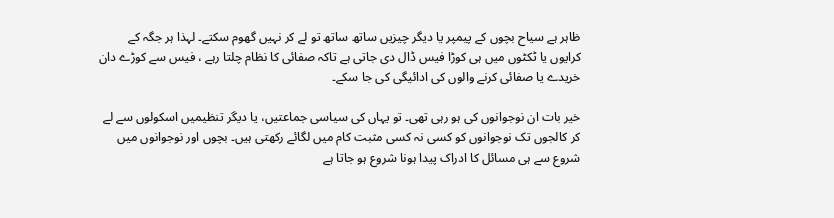ظاہر ہے سیاح بچوں کے پیمپر یا دیگر چیزیں ساتھ ساتھ تو لے کر نہیں گھوم سکتے۔ لہذا ہر جگہ کے کرایوں یا ٹکٹوں میں ہی کوڑا فیس ڈال دی جاتی ہے تاکہ صفائی کا نظام چلتا رہے ، فیس سے کوڑے دان خریدے یا صفائی کرنے والوں کی ادائیگی کی جا سکے۔

خیر بات ان نوجوانوں کی ہو رہی تھی۔ تو یہاں کی سیاسی جماعتیں، یا دیگر تنظیمیں اسکولوں سے لے کر کالجوں تک نوجوانوں کو کسی نہ کسی مثبت کام میں لگائے رکھتی ہیں۔ بچوں اور نوجوانوں میں شروع سے ہی مسائل کا ادراک پیدا ہونا شروع ہو جاتا ہے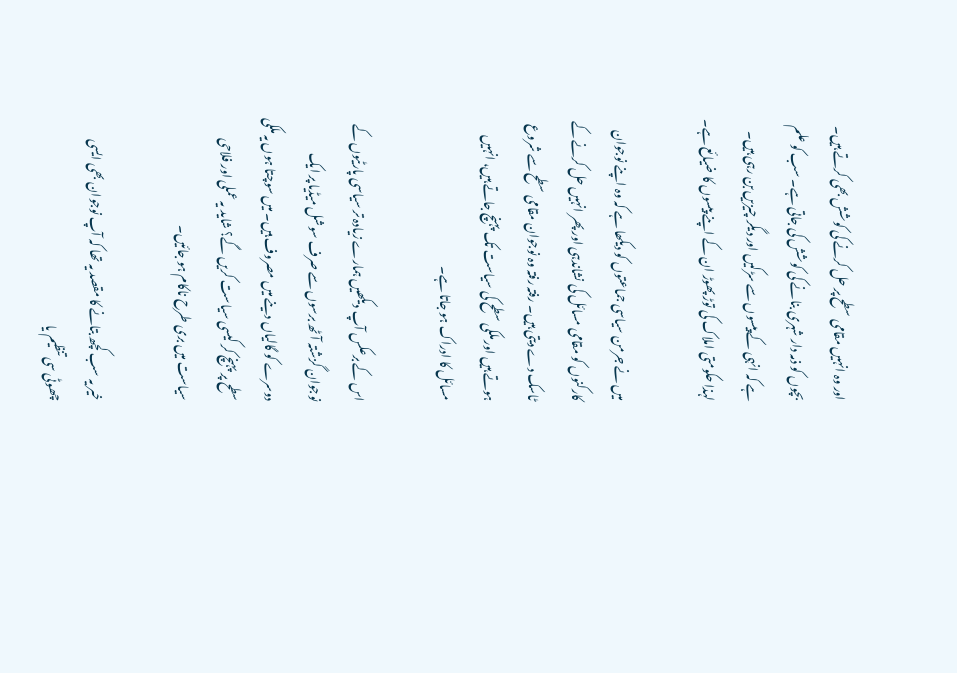اور وہ انہیں مقامی سطح پر حل کرنے کی کوشش بھی کرتے ہیں۔ بچوں کو ذمہ دار شہری بنانے کی کوشش کی جاتی ہے۔ سب کو علم ہے کہ انہی کے پیسوں سے سڑکیں اور دیگر چیزیں بن رہی ہیں۔ لہذا حکومتی املاک کی توڑ پھوڑ ان کے اپنے پیسوں کا ضیائع ہے۔

میں نے جرمن سیاسی جماعتوں کو دیکھا ہے کہ وہ اپنے نوجوان کارکنوں کو مقامی مسائل کی نشاندہی اور پھر انہیں حل کرنے کے ٹاسک دے دیتی ہیں۔ رفتہ رفتہ وہ نوجوان مقامی سطح سے شروع ہوتے ہیں اور ملکی سطح کی سیاست تک پہنچ جاتے ہیں، انہیں مسائل کا ادراک ہو جاتا ہے۔

اس کے برعکس آپ دیکھیں ہمارے زیادہ تر سیاسی پارٹیوں کے نوجوان گزشتہ آٹھ برسوں سے صرف سوشل میڈیا پر ایک دوسرے کو گالیاں دینے میں مصروف ہیں۔ میں سوچتا ہوں یہ ملکی سطح پر پہنچ کر کیسی سیاست کریں گے؟ شاید یہ عملی اور فلاحی سیاست میں بری طرح ناکام ہو جائیں۔

خیر یہ سب کچھ بتانے کا مقصد یہ تھا کہ آپ نوجوان بھی ایسی چھوٹی سی تنظیم یا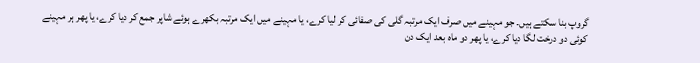گروپ بنا سکتے ہیں۔ جو مہینے میں صرف ایک مرتبہ گلی کی صفائی کر لیا کرے، یا مہینے میں ایک مرتبہ بکھرے ہوئے شاپر جمع کر دیا کرے، یا پھر ہر مہینے کوئی دو درخت لگا دیا کرے، یا پھر دو ماہ بعد ایک دن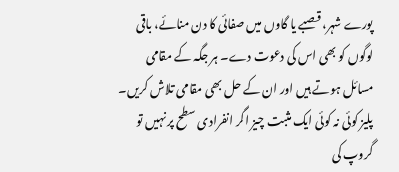پورے شہر، قصبے یا گاوں میں صفائی کا دن منائے، باقی لوگوں کو بھی اس کی دعوت دے۔ ہر جگہ کے مقامی مسائل ہوتے ہیں اور ان کے حل بھی مقامی تلاش کریں۔ پلیز کوئی نہ کوئی ایک مثبت چیز اگر انفرادی سطح پر نہیں تو گروپ کی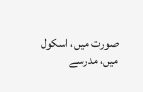صورت میں، اسکول میں، مدرسے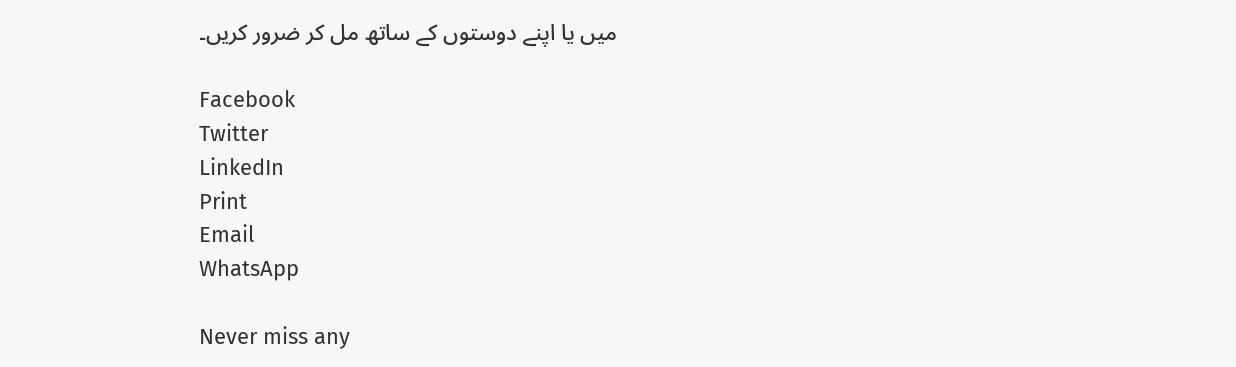میں یا اپنے دوستوں کے ساتھ مل کر ضرور کریں۔

Facebook
Twitter
LinkedIn
Print
Email
WhatsApp

Never miss any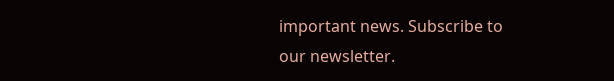important news. Subscribe to our newsletter.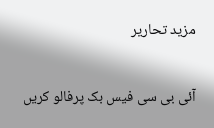مزید تحاریر

آئی بی سی فیس بک پرفالو کریں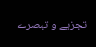تجزیے و تبصرے